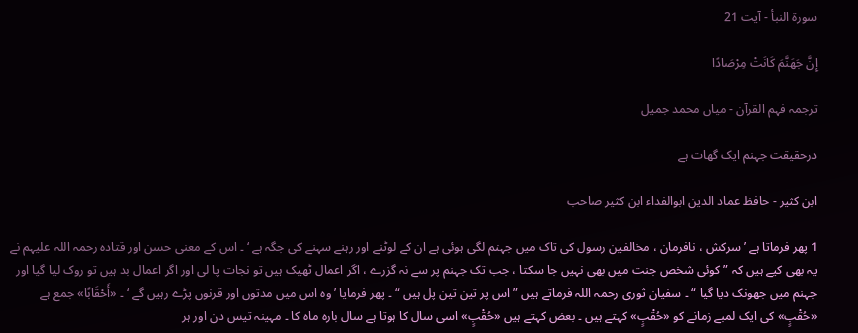سورة النبأ - آیت 21

إِنَّ جَهَنَّمَ كَانَتْ مِرْصَادًا

ترجمہ فہم القرآن - میاں محمد جمیل

درحقیقت جہنم ایک گھات ہے

ابن کثیر - حافظ عماد الدین ابوالفداء ابن کثیر صاحب

1 پھر فرماتا ہے ’ سرکش ، نافرمان ، مخالفین رسول کی تاک میں جہنم لگی ہوئی ہے ان کے لوٹنے اور رہنے سہنے کی جگہ ہے ‘ ۔ اس کے معنی حسن اور قتادہ رحمہ اللہ علیہم نے یہ بھی کیے ہیں کہ ” کوئی شخص جنت میں بھی نہیں جا سکتا ، جب تک جہنم پر سے نہ گزرے ، اگر اعمال ٹھیک ہیں تو نجات پا لی اور اگر اعمال بد ہیں تو روک لیا گیا اور جہنم میں جھونک دیا گیا “ ۔ سفیان ثوری رحمہ اللہ فرماتے ہیں ” اس پر تین تین پل ہیں “ ۔ پھر فرمایا ’ وہ اس میں مدتوں اور قرنوں پڑے رہیں گے ‘ ۔ «أَحْقَابًا» جمع ہے «حُقْبٍ» کی ایک لمبے زمانے کو «حُقْبٍ» کہتے ہیں ۔ بعض کہتے ہیں «حُقْبٍ» اسی سال کا ہوتا ہے سال بارہ ماہ کا ۔ مہینہ تیس دن اور ہر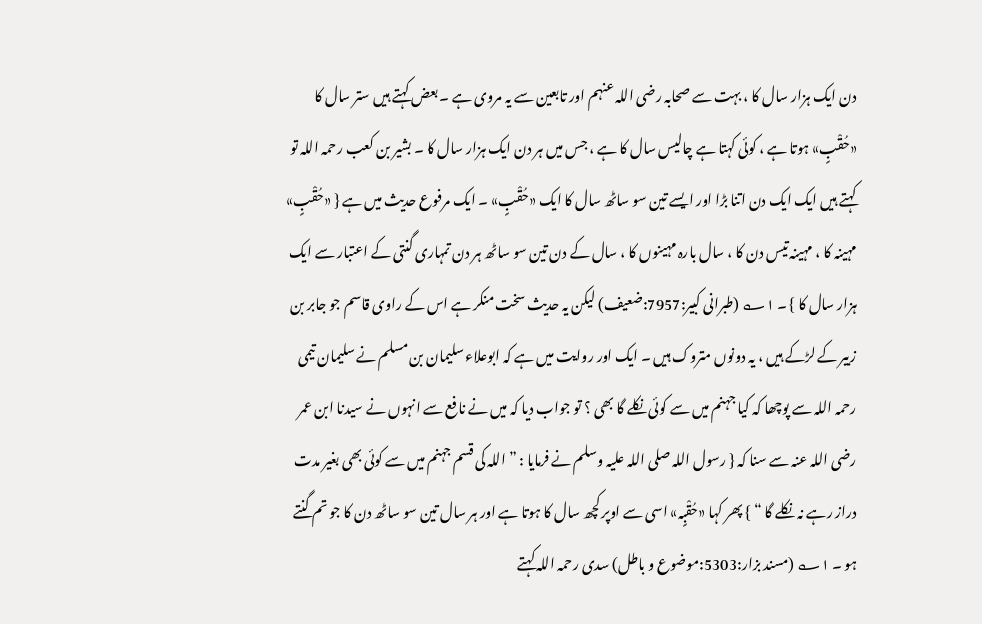دن ایک ہزار سال کا ، بہت سے صحابہ رضی اللہ عنہم اور تابعین سے یہ مروی ہے ۔ بعض کہتے ہیں ستر سال کا «حُقْبٍ» ہوتا ہے ، کوئی کہتا ہے چالیس سال کا ہے ، جس میں ہر دن ایک ہزار سال کا ۔ بشیر بن کعب رحمہ اللہ تو کہتے ہیں ایک ایک دن اتنا بڑا اور ایسے تین سو ساٹھ سال کا ایک «حُقْبٍ» ۔ ایک مرفوع حدیث میں ہے { «حُقْبٍ» مہینہ کا ، مہینہ تیس دن کا ، سال بارہ مہینوں کا ، سال کے دن تین سو ساٹھ ہر دن تمہاری گنتی کے اعتبار سے ایک ہزار سال کا } ۔ ۱؎ (طبرانی کبیر:7957:ضعیف) لیکن یہ حدیث سخت منکر ہے اس کے راوی قاسم جو جابر بن زبیر کے لڑکے ہیں ، یہ دونوں متروک ہیں ۔ ایک اور روایت میں ہے کہ ابوعلاء سلیمان بن مسلم نے سلیمان تیمی رحمہ اللہ سے پوچھا کہ کیا جہنم میں سے کوئی نکلے گا بھی ؟ تو جواب دیا کہ میں نے نافع سے انہوں نے سیدنا ابن عمر رضی اللہ عنہ سے سنا کہ { رسول اللہ صلی اللہ علیہ وسلم نے فرمایا : ” اللہ کی قسم جہنم میں سے کوئی بھی بغیر مدت دراز رہے نہ نکلے گا “ } پھر کہا «حُقْبٍہ» اسی سے اوپر کچھ سال کا ہوتا ہے اور ہر سال تین سو ساٹھ دن کا جو تم گنتے ہو ۔ ۱؎ (مسند بزار:5303:موضوع و باطل) سدی رحمہ اللہ کہتے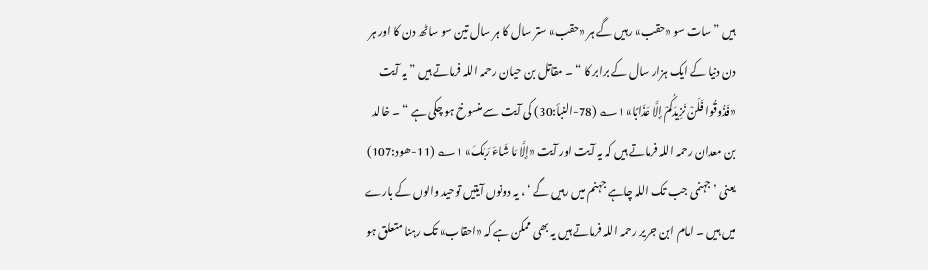ہیں ” سات سو «حقب» رہیں گے ہر «حقب» ستر سال کا ہر سال تین سو ساٹھ دن کا اور ہر دن دنیا کے ایک ہزار سال کے برابر کا “ ۔ مقاتل بن حیان رحمہ اللہ فرماتے ہیں ” یہ آیت «فَذُوقُوا فَلَنْ نَزِیدَکُمْ إِلَّا عَذَابًا» ۱؎ (78-النبأ:30) کی آیت سے منسوخ ہو چکی ہے “ ۔ خالد بن معدان رحمہ اللہ فرماتے ہیں کہ یہ آیت اور آیت «إِلَّا مَا شَاءَ رَبٰکَ» ۱؎ (11-ھود:107) یعنی ’ جہنمی جب تک اللہ چاہے جہنم میں رہیں گے ‘ ، یہ دونوں آیتیں توحید والوں کے بارے میں ہیں ۔ امام ابن جریر رحمہ اللہ فرماتے ہیں یہ بھی ممکن ہے کہ «احقاب» تک رہنا متعلق ہو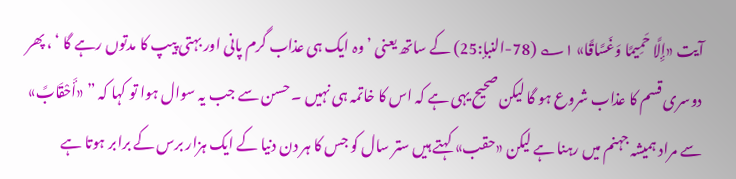آیت «إِلَّا حَمِیمًا وَغَسَّاقًا» ۱؎ (78-النبإ:25) کے ساتھ یعنی ’ وہ ایک ہی عذاب گرم پانی اور بہتی پیپ کا مدتوں رہے گا ‘ ، پھر دوسری قسم کا عذاب شروع ہو گا لیکن صحیح یہی ہے کہ اس کا خاتمہ ہی نہیں ۔ حسن سے جب یہ سوال ہوا تو کہا کہ ” «أَحْقَابً» سے مراد ہمیشہ جہنم میں رہنا ہے لیکن «حقب» کہتے ہیں ستر سال کو جس کا ہر دن دنیا کے ایک ہزار برس کے برابر ہوتا ہے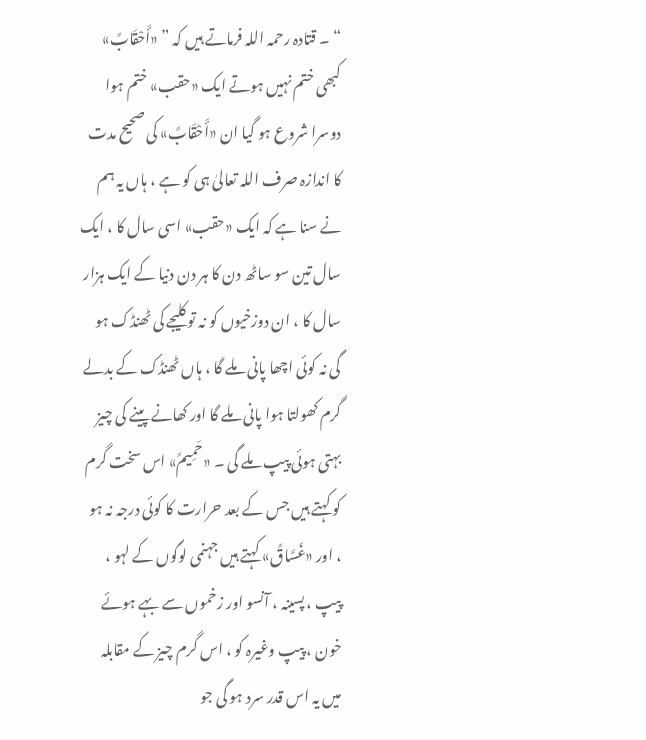“ ۔ قتادہ رحمہ اللہ فرماتے ہیں کہ ” «أَحْقَابً» کبھی ختم نہیں ہوتے ایک «حقب» ختم ہوا دوسرا شروع ہو گیا ان «أَحْقَابً» کی صحیح مدت کا اندازہ صرف اللہ تعالیٰ ہی کو ہے ، ہاں یہ ہم نے سنا ہے کہ ایک «حقب» اسی سال کا ، ایک سال تین سو ساٹھ دن کا ہر دن دنیا کے ایک ہزار سال کا ، ان دوزخیوں کو نہ تو کلیجے کی ٹھنڈک ہو گی نہ کوئی اچھا پانی ملے گا ، ہاں ٹھنڈک کے بدلے گرم کھولتا ہوا پانی ملے گا اور کھانے پینے کی چیز بہتی ہوئی پیپ ملے گی ۔ «حَمِیمً» اس سخت گرم کو کہتے ہیں جس کے بعد حرارت کا کوئی درجہ نہ ہو ، اور «غَسَّاقً» کہتے ہیں جہنمی لوگوں کے لہو ، پیپ ، پسینہ ، آنسو اور زخموں سے بہے ہوئے خون ، پیپ وغیرہ کو ، اس گرم چیز کے مقابلہ میں یہ اس قدر سرد ہو گی جو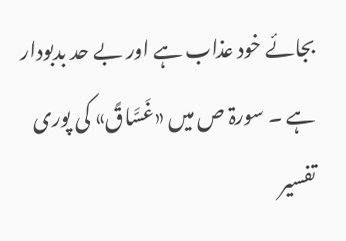بجائے خود عذاب ہے اور بے حد بدبودار ہے ۔ سورۃ ص میں «غَسَّاقً» کی پوری تفسیر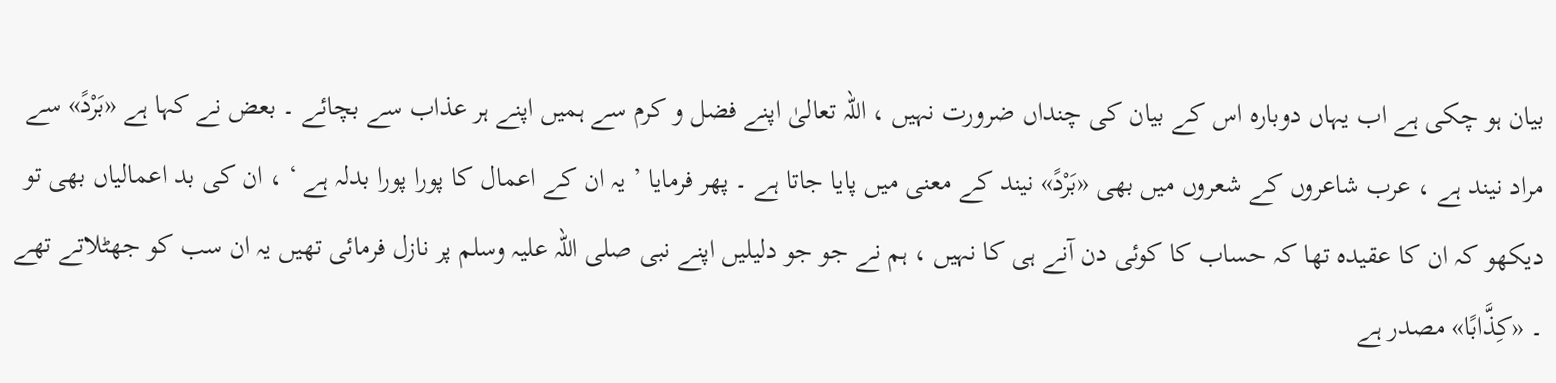بیان ہو چکی ہے اب یہاں دوبارہ اس کے بیان کی چنداں ضرورت نہیں ، اللہ تعالیٰ اپنے فضل و کرم سے ہمیں اپنے ہر عذاب سے بچائے ۔ بعض نے کہا ہے «بَرْدً» سے مراد نیند ہے ، عرب شاعروں کے شعروں میں بھی «بَرْدً» نیند کے معنی میں پایا جاتا ہے ۔ پھر فرمایا ’ یہ ان کے اعمال کا پورا پورا بدلہ ہے ‘ ، ان کی بد اعمالیاں بھی تو دیکھو کہ ان کا عقیدہ تھا کہ حساب کا کوئی دن آنے ہی کا نہیں ، ہم نے جو جو دلیلیں اپنے نبی صلی اللہ علیہ وسلم پر نازل فرمائی تھیں یہ ان سب کو جھٹلاتے تھے ۔ «کِذَّابًا» مصدر ہے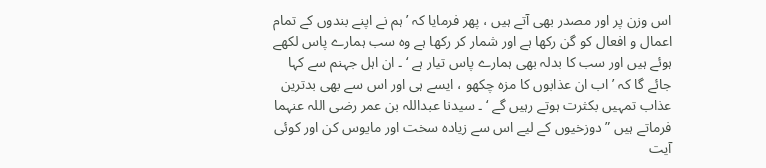اس وزن پر اور مصدر بھی آتے ہیں ، پھر فرمایا کہ ’ ہم نے اپنے بندوں کے تمام اعمال و افعال کو گن رکھا ہے اور شمار کر رکھا ہے وہ سب ہمارے پاس لکھے ہوئے ہیں اور سب کا بدلہ بھی ہمارے پاس تیار ہے ‘ ۔ ان اہل جہنم سے کہا جائے گا کہ ’ اب ان عذابوں کا مزہ چکھو ، ایسے ہی اور اس سے بھی بدترین عذاب تمہیں بکثرت ہوتے رہیں گے ‘ ۔ سیدنا عبداللہ بن عمر رضی اللہ عنہما فرماتے ہیں ” دوزخیوں کے لیے اس سے زیادہ سخت اور مایوس کن اور کوئی آیت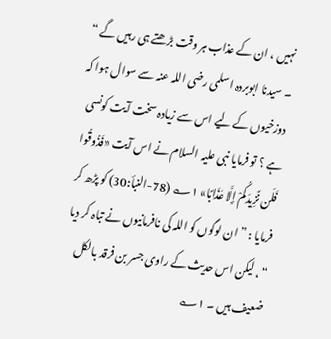نہیں ، ان کے عذاب ہر وقت بڑھتے ہی رہیں گے “ ۔ سیدنا ابوبردہ اسلمی رضی اللہ عنہ سے سوال ہوا کہ دوزخیوں کے لیے اس سے زیادہ سخت آیت کونسی ہے ؟ تو فرمایا نبی علیہ السلام نے اس آیت «فَذُوقُوا فَلَن نَّزِیدَکُمْ إِلَّا عَذَابًا» ۱؎ (78-النبأ:30) کو پڑھ کر فرمایا : ” ان لوگوں کو اللہ کی نافرمانیوں نے تباہ کر دیا “ ، لیکن اس حدیث کے راوی جسر بن فرقد بالکل ضعیف ہیں ۔ ۱؎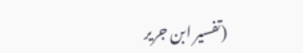(تفسیر ابن جریر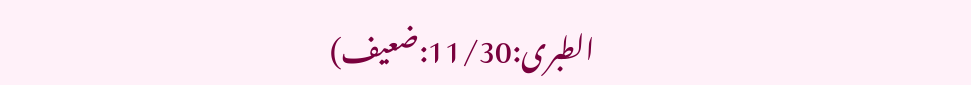الطبری:11/30:ضعیف)